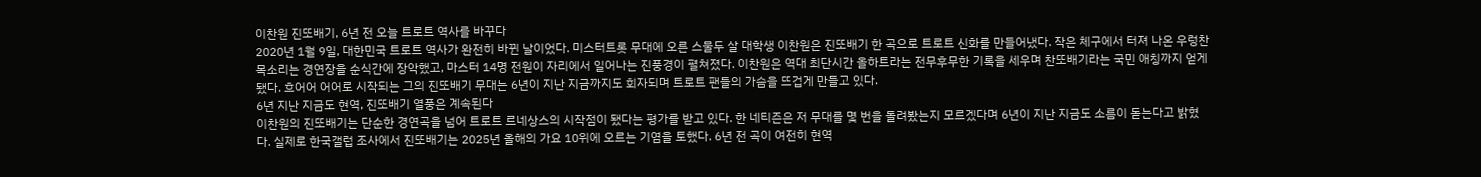이찬원 진또배기, 6년 전 오늘 트로트 역사를 바꾸다
2020년 1월 9일, 대한민국 트로트 역사가 완전히 바뀐 날이었다. 미스터트롯 무대에 오른 스물두 살 대학생 이찬원은 진또배기 한 곡으로 트로트 신화를 만들어냈다. 작은 체구에서 터져 나온 우렁찬 목소리는 경연장을 순식간에 장악했고, 마스터 14명 전원이 자리에서 일어나는 진풍경이 펼쳐졌다. 이찬원은 역대 최단시간 올하트라는 전무후무한 기록을 세우며 찬또배기라는 국민 애칭까지 얻게 됐다. 흐어어 어어로 시작되는 그의 진또배기 무대는 6년이 지난 지금까지도 회자되며 트로트 팬들의 가슴을 뜨겁게 만들고 있다.
6년 지난 지금도 현역, 진또배기 열풍은 계속된다
이찬원의 진또배기는 단순한 경연곡을 넘어 트로트 르네상스의 시작점이 됐다는 평가를 받고 있다. 한 네티즌은 저 무대를 몇 번을 돌려봤는지 모르겠다며 6년이 지난 지금도 소름이 돋는다고 밝혔다. 실제로 한국갤럽 조사에서 진또배기는 2025년 올해의 가요 10위에 오르는 기염을 토했다. 6년 전 곡이 여전히 현역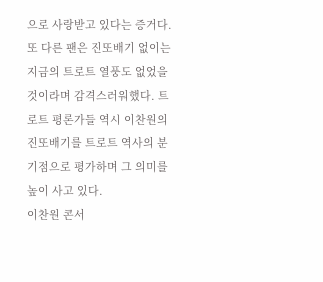으로 사랑받고 있다는 증거다. 또 다른 팬은 진또배기 없이는 지금의 트로트 열풍도 없었을 것이라며 감격스러워했다. 트로트 평론가들 역시 이찬원의 진또배기를 트로트 역사의 분기점으로 평가하며 그 의미를 높이 사고 있다.
이찬원 콘서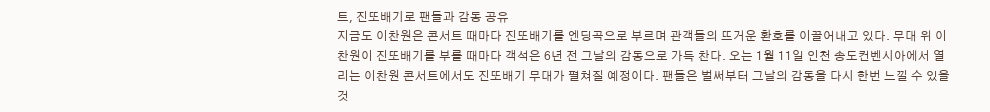트, 진또배기로 팬들과 감동 공유
지금도 이찬원은 콘서트 때마다 진또배기를 엔딩곡으로 부르며 관객들의 뜨거운 환호를 이끌어내고 있다. 무대 위 이찬원이 진또배기를 부를 때마다 객석은 6년 전 그날의 감동으로 가득 찬다. 오는 1월 11일 인천 송도컨벤시아에서 열리는 이찬원 콘서트에서도 진또배기 무대가 펼쳐질 예정이다. 팬들은 벌써부터 그날의 감동을 다시 한번 느낄 수 있을 것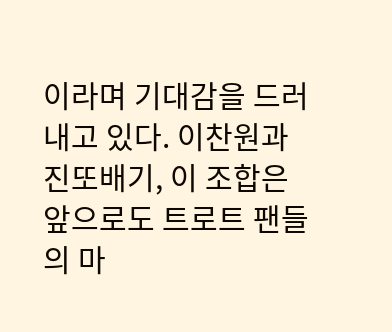이라며 기대감을 드러내고 있다. 이찬원과 진또배기, 이 조합은 앞으로도 트로트 팬들의 마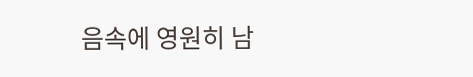음속에 영원히 남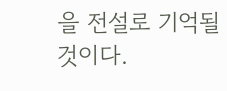을 전설로 기억될 것이다.